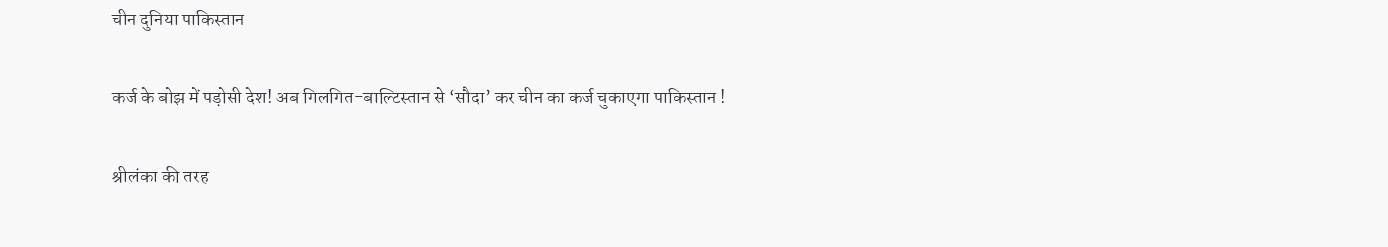चीन दुनिया पाकिस्तान

कर्ज के बोझ में पड़ोसी देश! अब गिलगित-बाल्टिस्तान से ‘सौदा’ कर चीन का कर्ज चुकाएगा पाकिस्तान !

श्रीलंका की तरह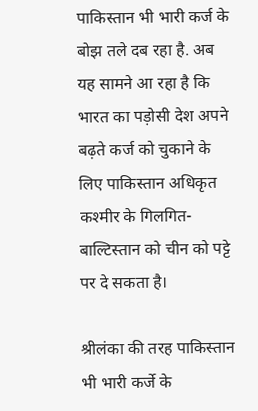पाकिस्तान भी भारी कर्ज के बोझ तले दब रहा है. अब यह सामने आ रहा है कि भारत का पड़ोसी देश अपने बढ़ते कर्ज को चुकाने के लिए पाकिस्तान अधिकृत कश्मीर के गिलगित-बाल्टिस्तान को चीन को पट्टे पर दे सकता है।

श्रीलंका की तरह पाकिस्तान भी भारी कर्जे के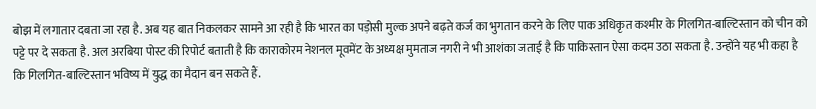बोझ में लगातार दबता जा रहा है. अब यह बात निकलकर सामने आ रही है कि भारत का पड़ोसी मुल्क अपने बढ़ते कर्ज का भुगतान करने के लिए पाक अधिकृत कश्मीर के गिलगित-बाल्टिस्तान को चीन को पट्टे पर दे सकता है. अल अरबिया पोस्ट की रिपोर्ट बताती है कि काराकोरम नेशनल मूवमेंट के अध्यक्ष मुमताज नगरी ने भी आशंका जताई है कि पाकिस्तान ऐसा कदम उठा सकता है. उन्होंने यह भी कहा है कि गिलगित-बाल्टिस्तान भविष्य में युद्ध का मैदान बन सकते हैं.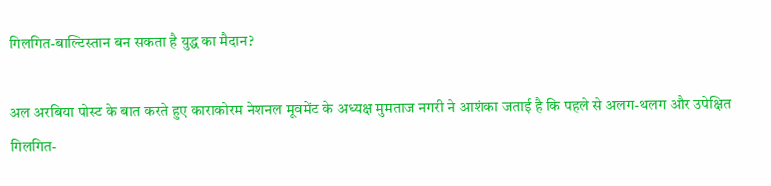गिलगित-बाल्टिस्तान बन सकता है युद्ध का मैदान?

अल अरबिया पोस्ट के बात करते हुए काराकोरम नेशनल मूवमेंट के अध्यक्ष मुमताज नगरी ने आशंका जताई है कि पहले से अलग-थलग और उपेक्षित गिलगित-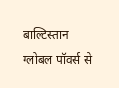बाल्टिस्तान ग्लोबल पॉवर्स से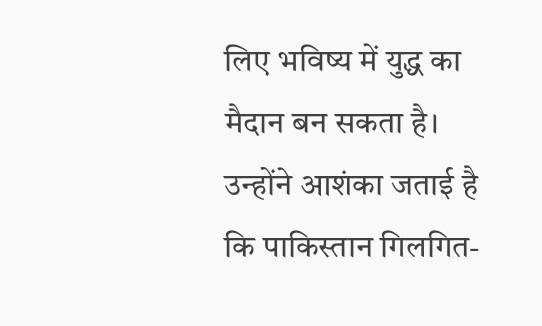लिए भविष्य में युद्ध का मैदान बन सकता है। उन्होंने आशंका जताई है कि पाकिस्तान गिलगित-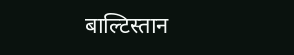बाल्टिस्तान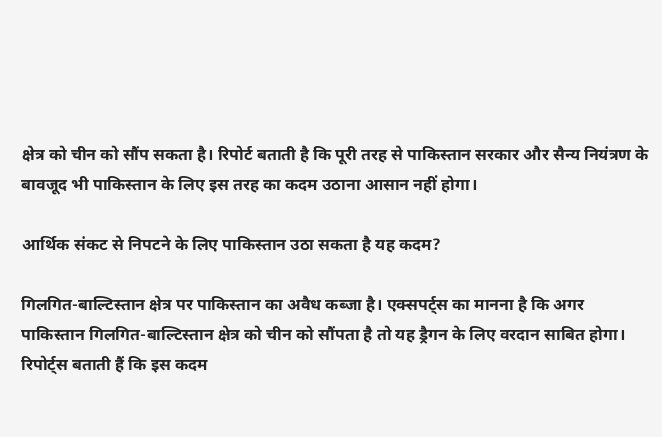क्षेत्र को चीन को सौंप सकता है। रिपोर्ट बताती है कि पूरी तरह से पाकिस्तान सरकार और सैन्य नियंत्रण के बावजूद भी पाकिस्तान के लिए इस तरह का कदम उठाना आसान नहीं होगा।

आर्थिक संकट से निपटने के लिए पाकिस्तान उठा सकता है यह कदम?

गिलगित-बाल्टिस्तान क्षेत्र पर पाकिस्तान का अवैध कब्जा है। एक्सपर्ट्स का मानना है कि अगर पाकिस्तान गिलगित-बाल्टिस्तान क्षेत्र को चीन को सौंपता है तो यह ड्रैगन के लिए वरदान साबित होगा। रिपोर्ट्स बताती हैं कि इस कदम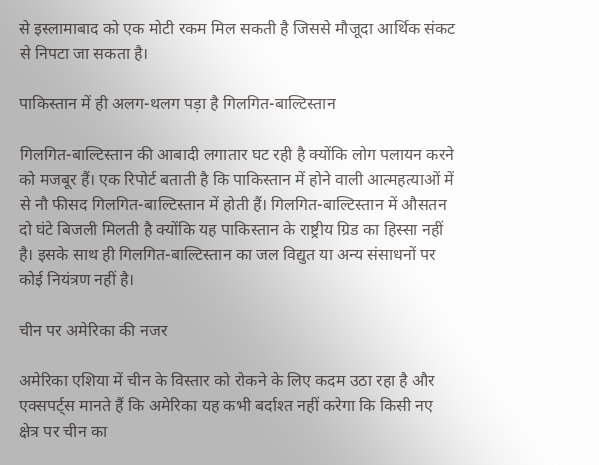से इस्लामाबाद को एक मोटी रकम मिल सकती है जिससे मौजूदा आर्थिक संकट से निपटा जा सकता है।

पाकिस्तान में ही अलग-थलग पड़ा है गिलगित-बाल्टिस्तान

गिलगित-बाल्टिस्तान की आबादी लगातार घट रही है क्योंकि लोग पलायन करने को मजबूर हैं। एक रिपोर्ट बताती है कि पाकिस्तान में होने वाली आत्महत्याओं में से नौ फीसद गिलगित-बाल्टिस्तान में होती हैं। गिलगित-बाल्टिस्तान में औसतन दो घंटे बिजली मिलती है क्योंकि यह पाकिस्तान के राष्ट्रीय ग्रिड का हिस्सा नहीं है। इसके साथ ही गिलगित-बाल्टिस्तान का जल विद्युत या अन्य संसाधनों पर कोई नियंत्रण नहीं है।

चीन पर अमेरिका की नजर

अमेरिका एशिया में चीन के विस्तार को रोकने के लिए कदम उठा रहा है और एक्सपर्ट्स मानते हैं कि अमेरिका यह कभी बर्दाश्त नहीं करेगा कि किसी नए क्षेत्र पर चीन का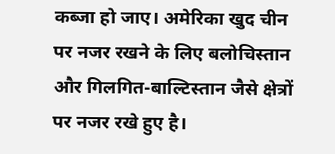कब्जा हो जाए। अमेरिका खुद चीन पर नजर रखने के लिए बलोचिस्तान और गिलगित-बाल्टिस्तान जैसे क्षेत्रों पर नजर रखे हुए है।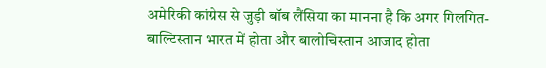अमेरिकी कांग्रेस से जुड़ी बॉब लैंसिया का मानना है कि अगर गिलगित-बाल्टिस्तान भारत में होता और बालोचिस्तान आजाद होता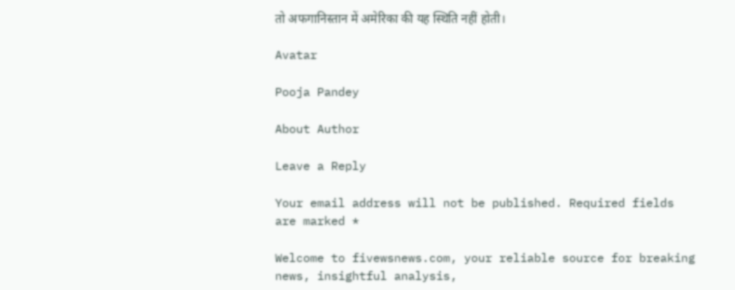तो अफगानिस्तान में अमेरिका की यह स्थिति नहीं होती।

Avatar

Pooja Pandey

About Author

Leave a Reply

Your email address will not be published. Required fields are marked *

Welcome to fivewsnews.com, your reliable source for breaking news, insightful analysis,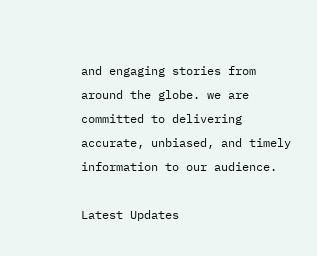and engaging stories from around the globe. we are committed to delivering accurate, unbiased, and timely information to our audience.

Latest Updates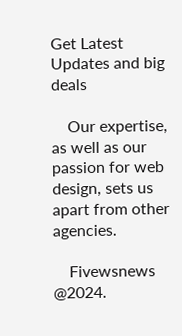Get Latest Updates and big deals

    Our expertise, as well as our passion for web design, sets us apart from other agencies.

    Fivewsnews @2024.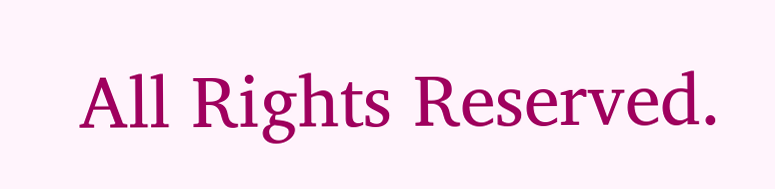All Rights Reserved.